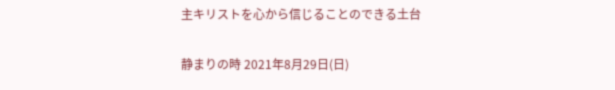主キリストを心から信じることのできる土台

静まりの時 2021年8月29日(日)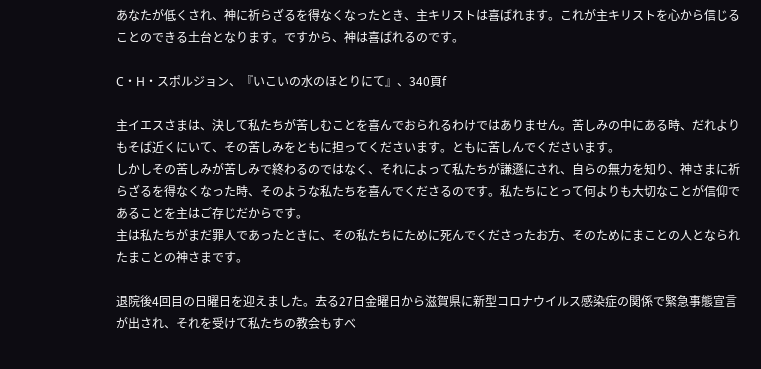あなたが低くされ、神に祈らざるを得なくなったとき、主キリストは喜ばれます。これが主キリストを心から信じることのできる土台となります。ですから、神は喜ばれるのです。

C・H・スポルジョン、『いこいの水のほとりにて』、340頁f

主イエスさまは、決して私たちが苦しむことを喜んでおられるわけではありません。苦しみの中にある時、だれよりもそば近くにいて、その苦しみをともに担ってくださいます。ともに苦しんでくださいます。
しかしその苦しみが苦しみで終わるのではなく、それによって私たちが謙遜にされ、自らの無力を知り、神さまに祈らざるを得なくなった時、そのような私たちを喜んでくださるのです。私たちにとって何よりも大切なことが信仰であることを主はご存じだからです。
主は私たちがまだ罪人であったときに、その私たちにために死んでくださったお方、そのためにまことの人となられたまことの神さまです。

退院後4回目の日曜日を迎えました。去る27日金曜日から滋賀県に新型コロナウイルス感染症の関係で緊急事態宣言が出され、それを受けて私たちの教会もすべ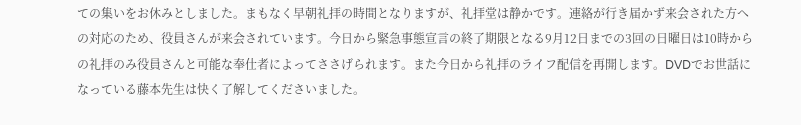ての集いをお休みとしました。まもなく早朝礼拝の時間となりますが、礼拝堂は静かです。連絡が行き届かず来会された方への対応のため、役員さんが来会されています。今日から緊急事態宣言の終了期限となる9月12日までの3回の日曜日は10時からの礼拝のみ役員さんと可能な奉仕者によってささげられます。また今日から礼拝のライフ配信を再開します。DVDでお世話になっている藤本先生は快く了解してくださいました。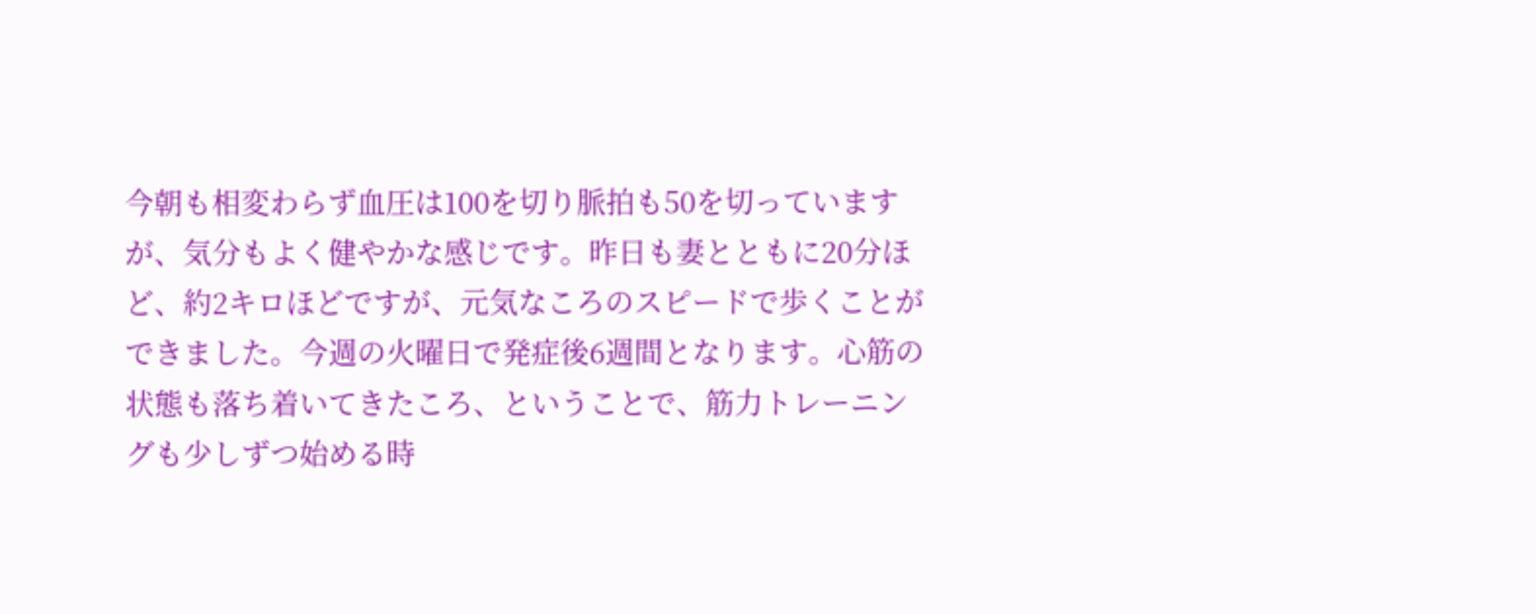今朝も相変わらず血圧は100を切り脈拍も50を切っていますが、気分もよく健やかな感じです。昨日も妻とともに20分ほど、約2キロほどですが、元気なころのスピードで歩くことができました。今週の火曜日で発症後6週間となります。心筋の状態も落ち着いてきたころ、ということで、筋力トレーニングも少しずつ始める時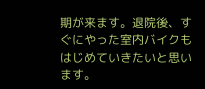期が来ます。退院後、すぐにやった室内バイクもはじめていきたいと思います。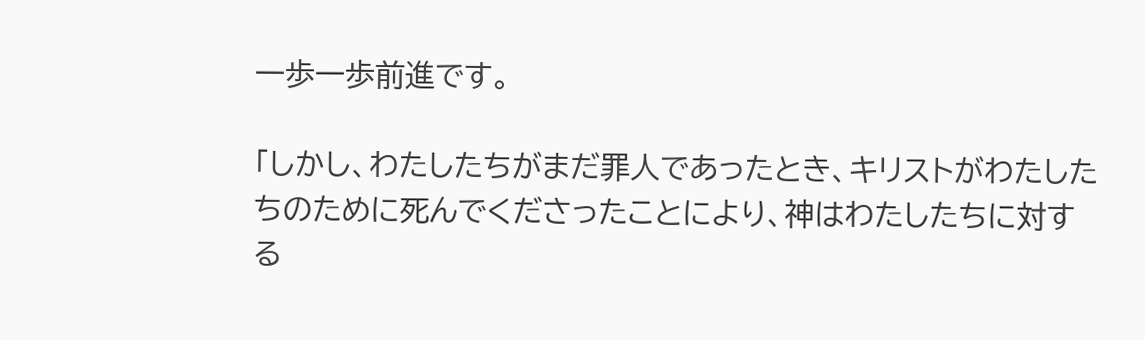一歩一歩前進です。

「しかし、わたしたちがまだ罪人であったとき、キリストがわたしたちのために死んでくださったことにより、神はわたしたちに対する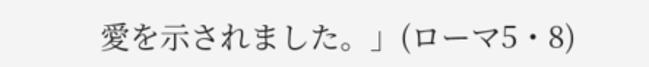愛を示されました。」(ローマ5・8)